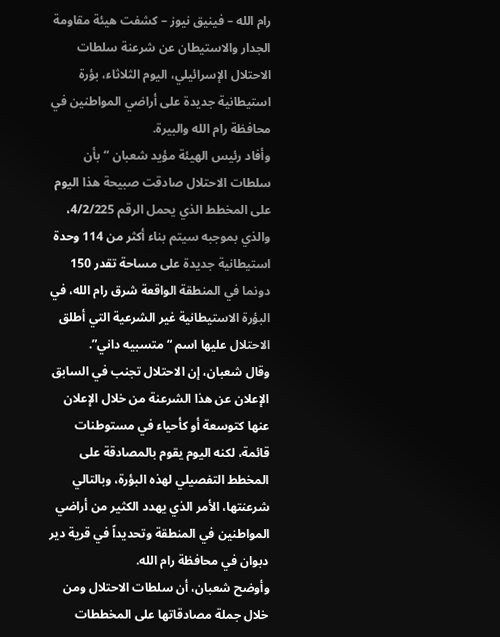رام الله – فينيق نيوز – كشفت هيئة مقاومة الجدار والاستيطان عن شرعنة سلطات الاحتلال الإسرائيلي، اليوم الثلاثاء، بؤرة استيطانية جديدة على أراضي المواطنين في محافظة رام الله والبيرة.
وأفاد رئيس الهيئة مؤيد شعبان “بأن سلطات الاحتلال صادقت صبيحة هذا اليوم على المخطط الذي يحمل الرقم 4/2/225، والذي بموجبه سيتم بناء أكثر من 114 وحدة استيطانية جديدة على مساحة تقدر 150 دونما في المنطقة الواقعة شرق رام الله، في البؤرة الاستيطانية غير الشرعية التي أطلق الاحتلال عليها اسم “متسبيه داني”.
وقال شعبان، إن الاحتلال تجنب في السابق الإعلان عن هذا الشرعنة من خلال الإعلان عنها كتوسعة أو كأحياء في مستوطنات قائمة، لكنه اليوم يقوم بالمصادقة على المخطط التفصيلي لهذه البؤرة، وبالتالي شرعنتها، الأمر الذي يهدد الكثير من أراضي المواطنين في المنطقة وتحديداً في قرية دير دبوان في محافظة رام الله.
وأوضح شعبان، أن سلطات الاحتلال ومن خلال جملة مصادقاتها على المخططات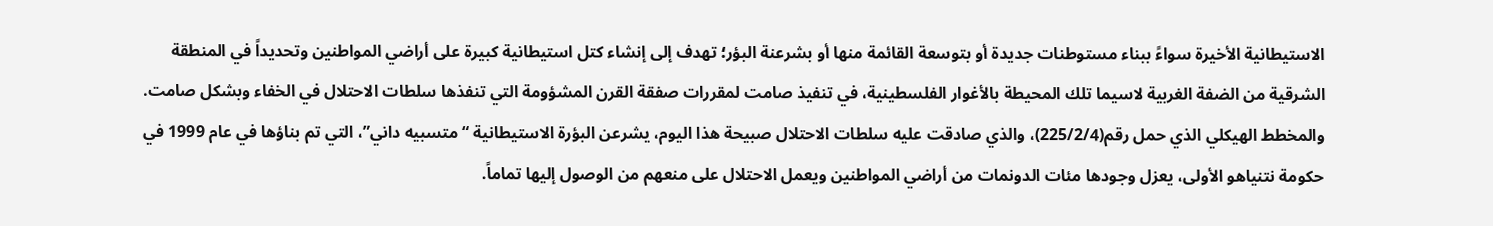الاستيطانية الأخيرة سواءً ببناء مستوطنات جديدة أو بتوسعة القائمة منها أو بشرعنة البؤر؛ تهدف إلى إنشاء كتل استيطانية كبيرة على أراضي المواطنين وتحديداً في المنطقة الشرقية من الضفة الغربية لاسيما تلك المحيطة بالأغوار الفلسطينية، في تنفيذ صامت لمقررات صفقة القرن المشؤومة التي تنفذها سلطات الاحتلال في الخفاء وبشكل صامت.
والمخطط الهيكلي الذي حمل رقم(225/2/4)، والذي صادقت عليه سلطات الاحتلال صبيحة هذا اليوم، يشرعن البؤرة الاستيطانية “متسبيه داني”، التي تم بناؤها في عام 1999 في حكومة نتنياهو الأولى، يعزل وجودها مئات الدونمات من أراضي المواطنين ويعمل الاحتلال على منعهم من الوصول إليها تماماً.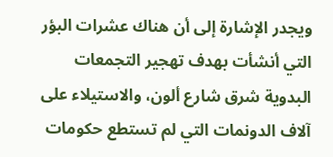ويجدر الإشارة إلى أن هناك عشرات البؤر التي أنشأت بهدف تهجير التجمعات البدوية شرق شارع ألون، والاستيلاء على آلاف الدونمات التي لم تستطع حكومات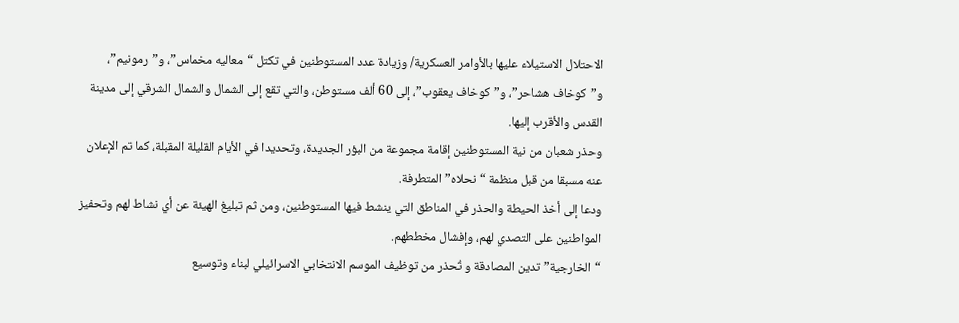الاحتلال الاستيلاء عليها بالأوامر العسكرية/ وزيادة عدد المستوطنين في تكتل “معاليه مخماس”، و”رمونيم”، و”كوخاف هشاحر”، و”كوخاف يعقوب”، إلى 60 ألف مستوطن، والتي تقع إلى الشمال والشمال الشرقي إلى مدينة القدس والأقرب إليها.
وحذر شعبان من نية المستوطنين إقامة مجموعة من البؤر الجديدة، وتحديدا في الأيام القليلة المقبلة، كما تم الإعلان عنه مسبقا من قبل منظمة “نحلاه” المتطرفة.
ودعا إلى أخذ الحيطة والحذر في المناطق التي ينشط فيها المستوطنين، ومن ثم تبليغ الهيئة عن أي نشاط لهم وتحفيز المواطنين على التصدي لهم، وإفشال مخططهم.
“الخارجية” تدين المصادقة و تُحذر من توظيف الموسم الانتخابي الاسرائيلي لبناء وتوسيع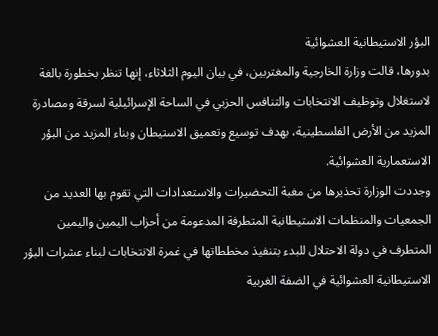البؤر الاستيطانية العشوائية
بدورها، قالت وزارة الخارجية والمغتربين، في بيان اليوم الثلاثاء، إنها تنظر بخطورة بالغة لاستغلال وتوظيف الانتخابات والتنافس الحزبي في الساحة الإسرائيلية لسرقة ومصادرة المزيد من الأرض الفلسطينية، بهدف توسيع وتعميق الاستيطان وبناء المزيد من البؤر الاستعمارية العشوائية.
وجددت الوزارة تحذيرها من مغبة التحضيرات والاستعدادات التي تقوم بها العديد من الجمعيات والمنظمات الاستيطانية المتطرفة المدعومة من أحزاب اليمين واليمين المتطرف في دولة الاحتلال للبدء بتنفيذ مخططاتها في غمرة الانتخابات لبناء عشرات البؤر الاستيطانية العشوائية في الضفة الغربية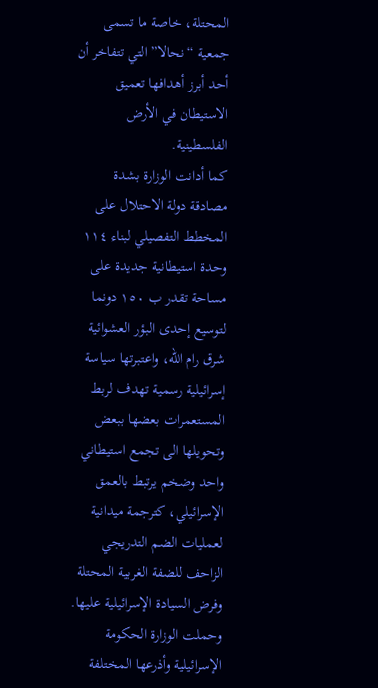المحتلة، خاصة ما تسمى جمعية “نحالا” التي تتفاخر أن أحد أبرز أهدافها تعميق الاستيطان في الأرض الفلسطينية.
كما أدانت الوزارة بشدة مصادقة دولة الاحتلال على المخطط التفصيلي لبناء ١١٤ وحدة استيطانية جديدة على مساحة تقدر ب ١٥٠ دونما لتوسيع إحدى البؤر العشوائية شرق رام الله، واعتبرتها سياسة إسرائيلية رسمية تهدف لربط المستعمرات بعضها ببعض وتحويلها الى تجمع استيطاني واحد وضخم يرتبط بالعمق الإسرائيلي، كترجمة ميدانية لعمليات الضم التدريجي الزاحف للضفة الغربية المحتلة وفرض السيادة الإسرائيلية عليها.
وحملت الوزارة الحكومة الإسرائيلية وأذرعها المختلفة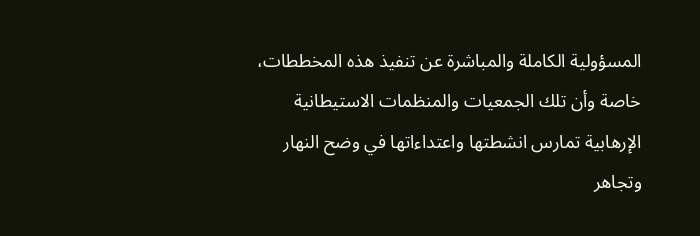المسؤولية الكاملة والمباشرة عن تنفيذ هذه المخططات، خاصة وأن تلك الجمعيات والمنظمات الاستيطانية الإرهابية تمارس انشطتها واعتداءاتها في وضح النهار وتجاهر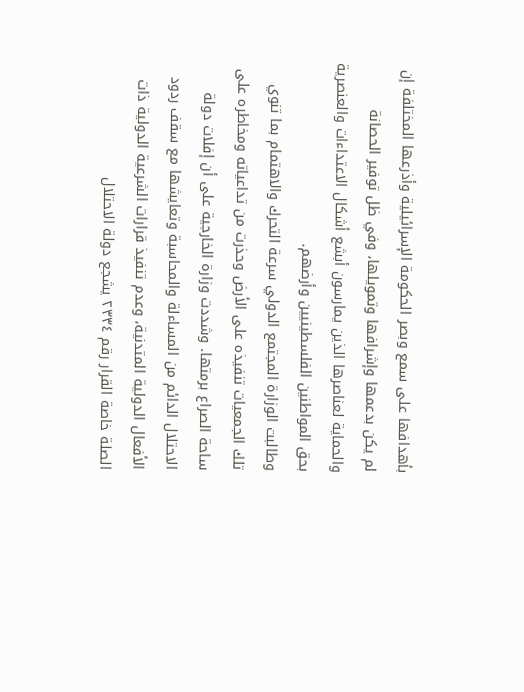بأهدافها على سمع وبصر الحكومة الإسرائيلية وأذرعها المختلفة إن لم يكن بدعمها وإشرافها وتمويلها، وفي ظل توفير الحصانة والحماية لعناصرها الذين يمارسون أبشع أشكال الاعتداءات والعنصرية بحق المواطنين الفلسطينيين وأرضهم.
وطالبت الوزارة المجتمع الدولي سرعة التحرك والاهتمام بما تنوي تلك الجمعيات تنفيذه على الأرض وحذرت من تداعياته ومخاطره على ساحة الصراع برمتها. وشددت وزارة الخارجية على أن إفلات دولة الاحتلال الدائم من المساءلة والمحاسبة وتعايشها مع سقف ردود الأفعال الدولية المتدنية، وعدم تنفيذ قرارات الشرعية الدولية ذات الصلة خاصة القرار رقم ٢٣٣٤ يشجع دولة الاحتلال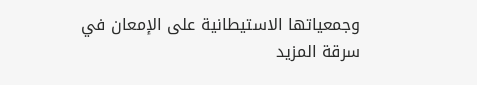وجمعياتها الاستيطانية على الإمعان في سرقة المزيد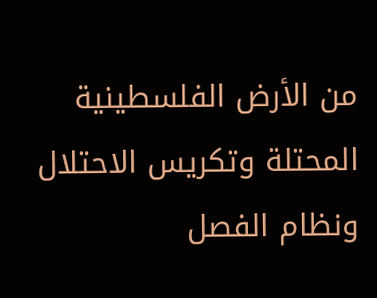من الأرض الفلسطينية المحتلة وتكريس الاحتلال ونظام الفصل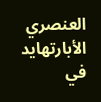العنصري الأبارتهايد في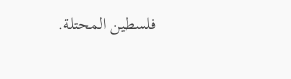فلسطين المحتلة.